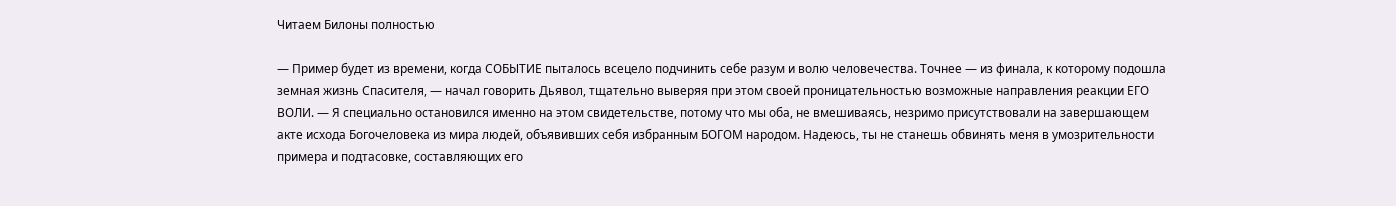Читаем Билоны полностью

— Пример будет из времени, когда СОБЫТИЕ пыталось всецело подчинить себе разум и волю человечества. Точнее — из финала, к которому подошла земная жизнь Спасителя, — начал говорить Дьявол, тщательно выверяя при этом своей проницательностью возможные направления реакции ЕГО ВОЛИ. — Я специально остановился именно на этом свидетельстве, потому что мы оба, не вмешиваясь, незримо присутствовали на завершающем акте исхода Богочеловека из мира людей, объявивших себя избранным БОГОМ народом. Надеюсь, ты не станешь обвинять меня в умозрительности примера и подтасовке, составляющих его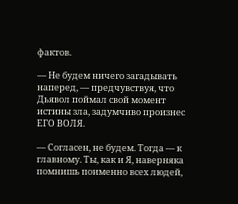фактов.

— Не будем ничего загадывать наперед, — предчувствуя, что Дьявол поймал свой момент истины зла, задумчиво произнес ЕГО ВОЛЯ.

— Согласен, не будем. Тогда — к главному. Ты, как и Я, наверняка помнишь поименно всех людей,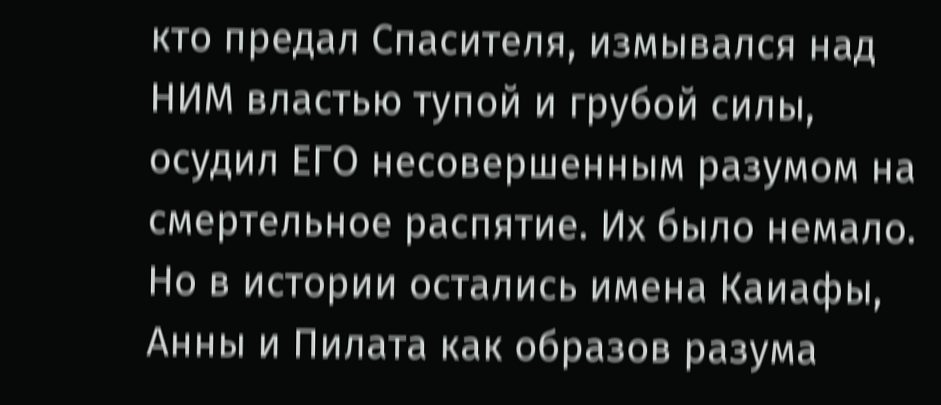кто предал Спасителя, измывался над НИМ властью тупой и грубой силы, осудил ЕГО несовершенным разумом на смертельное распятие. Их было немало. Но в истории остались имена Каиафы, Анны и Пилата как образов разума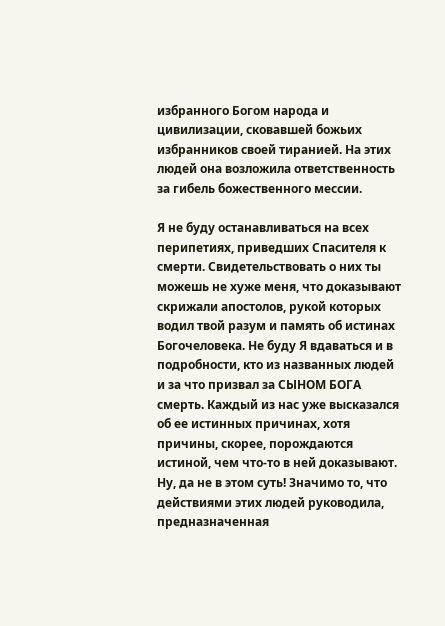избранного Богом народа и цивилизации, сковавшей божьих избранников своей тиранией. На этих людей она возложила ответственность за гибель божественного мессии.

Я не буду останавливаться на всех перипетиях, приведших Спасителя к смерти. Свидетельствовать о них ты можешь не хуже меня, что доказывают скрижали апостолов, рукой которых водил твой разум и память об истинах Богочеловека. Не буду Я вдаваться и в подробности, кто из названных людей и за что призвал за СЫНОМ БОГА смерть. Каждый из нас уже высказался об ее истинных причинах, хотя причины, скорее, порождаются истиной, чем что-то в ней доказывают. Ну, да не в этом суть! Значимо то, что действиями этих людей руководила, предназначенная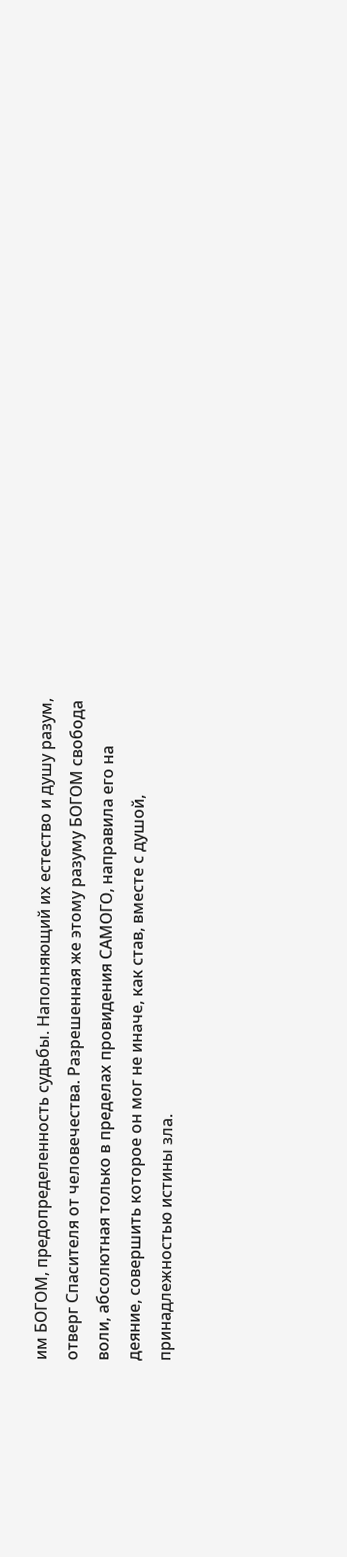им БОГОМ, предопределенность судьбы. Наполняющий их естество и душу разум, отверг Спасителя от человечества. Разрешенная же этому разуму БОГОМ свобода воли, абсолютная только в пределах провидения САМОГО, направила его на деяние, совершить которое он мог не иначе, как став, вместе с душой, принадлежностью истины зла.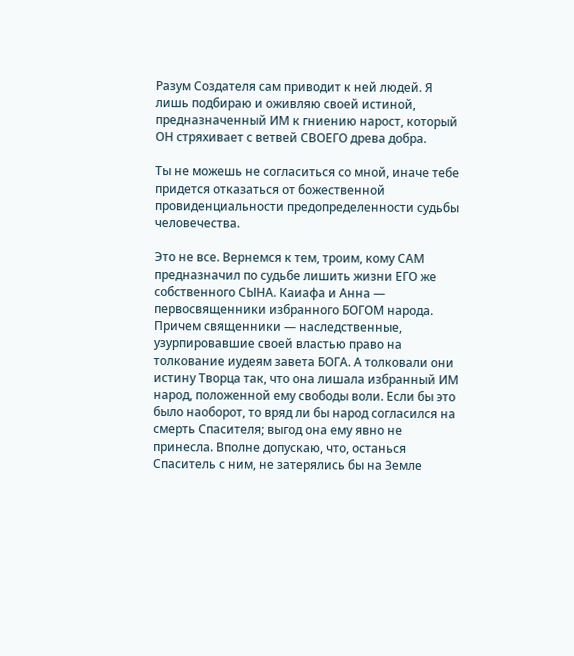Разум Создателя сам приводит к ней людей. Я лишь подбираю и оживляю своей истиной, предназначенный ИМ к гниению нарост, который ОН стряхивает с ветвей СВОЕГО древа добра.

Ты не можешь не согласиться со мной, иначе тебе придется отказаться от божественной провиденциальности предопределенности судьбы человечества.

Это не все. Вернемся к тем, троим, кому САМ предназначил по судьбе лишить жизни ЕГО же собственного СЫНА. Каиафа и Анна — первосвященники избранного БОГОМ народа. Причем священники — наследственные, узурпировавшие своей властью право на толкование иудеям завета БОГА. А толковали они истину Творца так, что она лишала избранный ИМ народ, положенной ему свободы воли. Если бы это было наоборот, то вряд ли бы народ согласился на смерть Спасителя; выгод она ему явно не принесла. Вполне допускаю, что, останься Спаситель с ним, не затерялись бы на Земле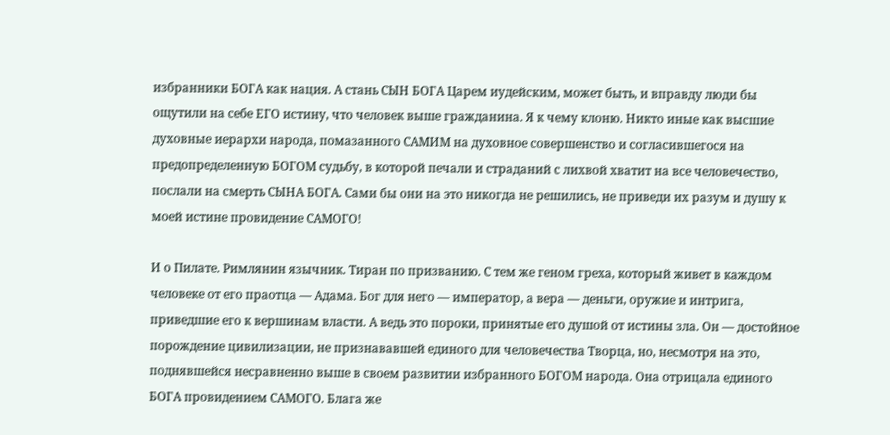избранники БОГА как нация. А стань СЫН БОГА Царем иудейским, может быть, и вправду люди бы ощутили на себе ЕГО истину, что человек выше гражданина. Я к чему клоню. Никто иные как высшие духовные иерархи народа, помазанного САМИМ на духовное совершенство и согласившегося на предопределенную БОГОМ судьбу, в которой печали и страданий с лихвой хватит на все человечество, послали на смерть СЫНА БОГА. Сами бы они на это никогда не решились, не приведи их разум и душу к моей истине провидение САМОГО!

И о Пилате. Римлянин язычник. Тиран по призванию. С тем же геном греха, который живет в каждом человеке от его праотца — Адама. Бог для него — император, а вера — деньги, оружие и интрига, приведшие его к вершинам власти. А ведь это пороки, принятые его душой от истины зла. Он — достойное порождение цивилизации, не признававшей единого для человечества Творца, но, несмотря на это, поднявшейся несравненно выше в своем развитии избранного БОГОМ народа. Она отрицала единого БОГА провидением САМОГО. Блага же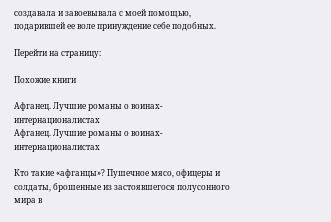создавала и завоевывала с моей помощью, подарившей ее воле принуждение себе подобных.

Перейти на страницу:

Похожие книги

Афганец. Лучшие романы о воинах-интернационалистах
Афганец. Лучшие романы о воинах-интернационалистах

Кто такие «афганцы»? Пушечное мясо, офицеры и солдаты, брошенные из застоявшегося полусонного мира в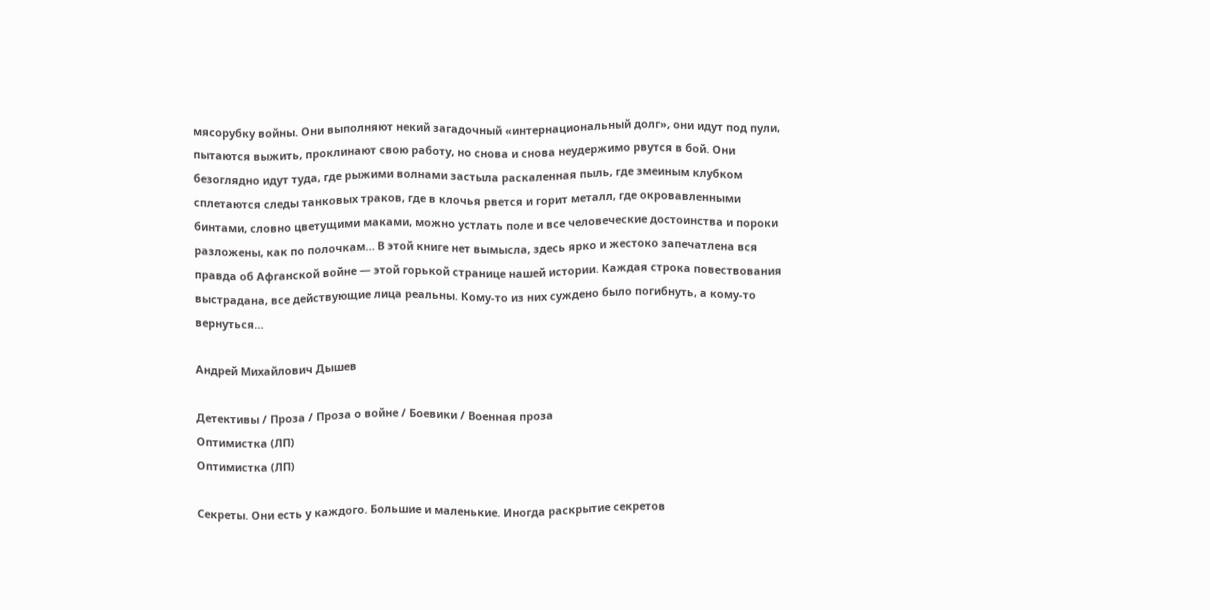мясорубку войны. Они выполняют некий загадочный «интернациональный долг», они идут под пули, пытаются выжить, проклинают свою работу, но снова и снова неудержимо рвутся в бой. Они безоглядно идут туда, где рыжими волнами застыла раскаленная пыль, где змеиным клубком сплетаются следы танковых траков, где в клочья рвется и горит металл, где окровавленными бинтами, словно цветущими маками, можно устлать поле и все человеческие достоинства и пороки разложены, как по полочкам… В этой книге нет вымысла, здесь ярко и жестоко запечатлена вся правда об Афганской войне — этой горькой странице нашей истории. Каждая строка повествования выстрадана, все действующие лица реальны. Кому-то из них суждено было погибнуть, а кому-то вернуться…

Андрей Михайлович Дышев

Детективы / Проза / Проза о войне / Боевики / Военная проза
Оптимистка (ЛП)
Оптимистка (ЛП)

Секреты. Они есть у каждого. Большие и маленькие. Иногда раскрытие секретов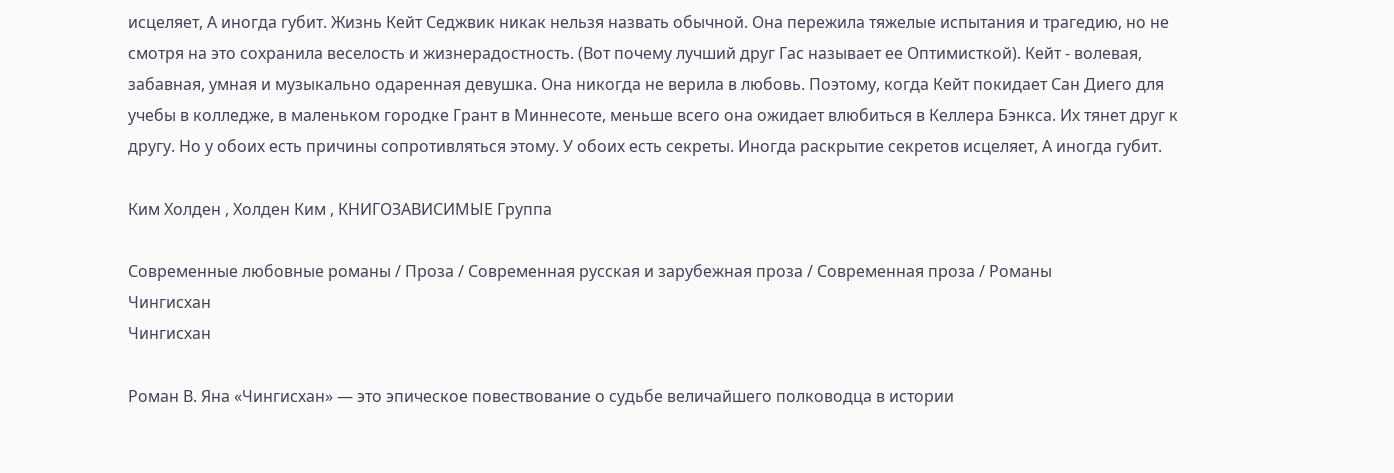исцеляет, А иногда губит. Жизнь Кейт Седжвик никак нельзя назвать обычной. Она пережила тяжелые испытания и трагедию, но не смотря на это сохранила веселость и жизнерадостность. (Вот почему лучший друг Гас называет ее Оптимисткой). Кейт - волевая, забавная, умная и музыкально одаренная девушка. Она никогда не верила в любовь. Поэтому, когда Кейт покидает Сан Диего для учебы в колледже, в маленьком городке Грант в Миннесоте, меньше всего она ожидает влюбиться в Келлера Бэнкса. Их тянет друг к другу. Но у обоих есть причины сопротивляться этому. У обоих есть секреты. Иногда раскрытие секретов исцеляет, А иногда губит.

Ким Холден , Холден Ким , КНИГОЗАВИСИМЫЕ Группа

Современные любовные романы / Проза / Современная русская и зарубежная проза / Современная проза / Романы
Чингисхан
Чингисхан

Роман В. Яна «Чингисхан» — это эпическое повествование о судьбе величайшего полководца в истории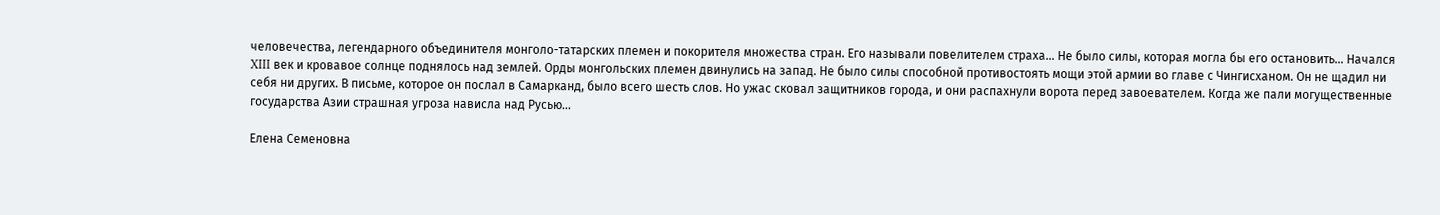человечества, легендарного объединителя монголо-татарских племен и покорителя множества стран. Его называли повелителем страха… Не было силы, которая могла бы его остановить… Начался XIII век и кровавое солнце поднялось над землей. Орды монгольских племен двинулись на запад. Не было силы способной противостоять мощи этой армии во главе с Чингисханом. Он не щадил ни себя ни других. В письме, которое он послал в Самарканд, было всего шесть слов. Но ужас сковал защитников города, и они распахнули ворота перед завоевателем. Когда же пали могущественные государства Азии страшная угроза нависла над Русью...

Елена Семеновна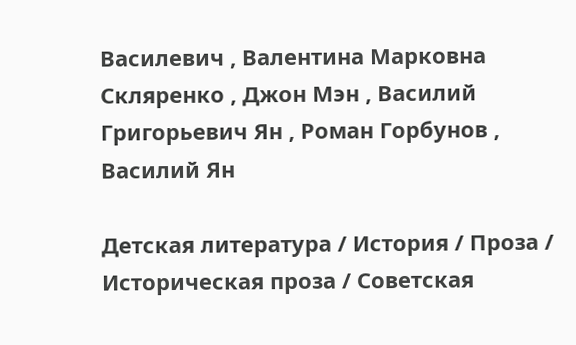Василевич , Валентина Марковна Скляренко , Джон Мэн , Василий Григорьевич Ян , Роман Горбунов , Василий Ян

Детская литература / История / Проза / Историческая проза / Советская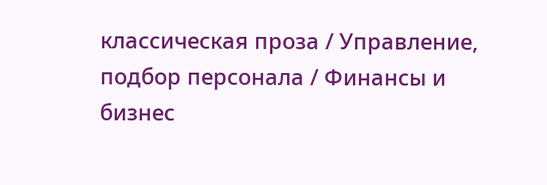классическая проза / Управление, подбор персонала / Финансы и бизнес